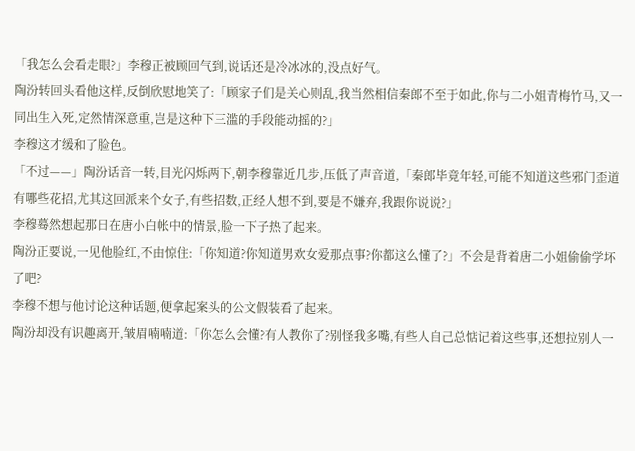「我怎么会看走眼?」李穆正被顾回气到,说话还是冷冰冰的,没点好气。
陶汾转回头看他这样,反倒欣慰地笑了:「顾家子们是关心则乱,我当然相信秦郎不至于如此,你与二小姐青梅竹马,又一同出生入死,定然情深意重,岂是这种下三滥的手段能动摇的?」
李穆这才缓和了脸色。
「不过——」陶汾话音一转,目光闪烁两下,朝李穆靠近几步,压低了声音道,「秦郎毕竟年轻,可能不知道这些邪门歪道有哪些花招,尤其这回派来个女子,有些招数,正经人想不到,要是不嫌弃,我跟你说说?」
李穆蓦然想起那日在唐小白帐中的情景,脸一下子热了起来。
陶汾正要说,一见他脸红,不由惊住:「你知道?你知道男欢女爱那点事?你都这么懂了?」不会是背着唐二小姐偷偷学坏了吧?
李穆不想与他讨论这种话题,便拿起案头的公文假装看了起来。
陶汾却没有识趣离开,皱眉喃喃道:「你怎么会懂?有人教你了?别怪我多嘴,有些人自己总惦记着这些事,还想拉别人一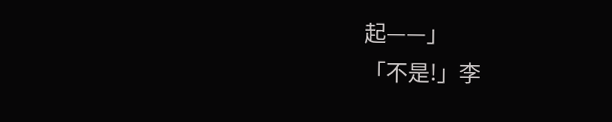起——」
「不是!」李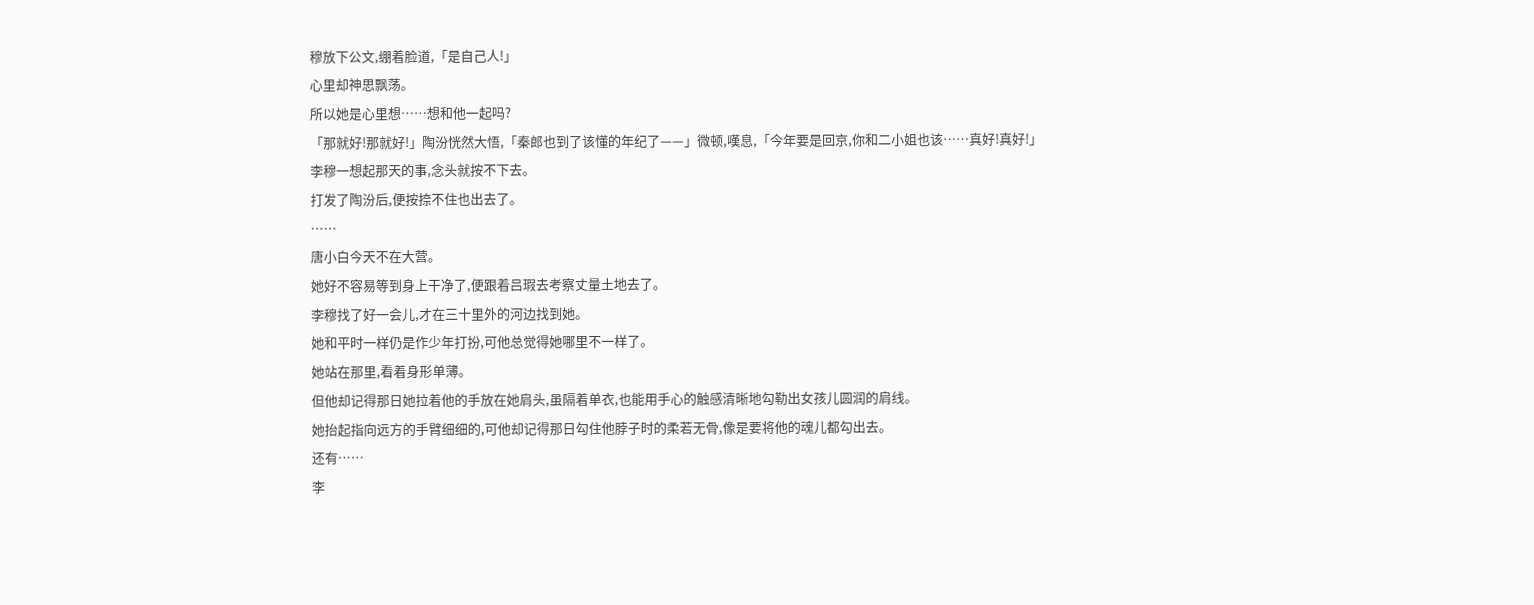穆放下公文,绷着脸道,「是自己人!」
心里却神思飘荡。
所以她是心里想……想和他一起吗?
「那就好!那就好!」陶汾恍然大悟,「秦郎也到了该懂的年纪了——」微顿,嘆息,「今年要是回京,你和二小姐也该……真好!真好!」
李穆一想起那天的事,念头就按不下去。
打发了陶汾后,便按捺不住也出去了。
……
唐小白今天不在大营。
她好不容易等到身上干净了,便跟着吕瑕去考察丈量土地去了。
李穆找了好一会儿,才在三十里外的河边找到她。
她和平时一样仍是作少年打扮,可他总觉得她哪里不一样了。
她站在那里,看着身形单薄。
但他却记得那日她拉着他的手放在她肩头,虽隔着单衣,也能用手心的触感清晰地勾勒出女孩儿圆润的肩线。
她抬起指向远方的手臂细细的,可他却记得那日勾住他脖子时的柔若无骨,像是要将他的魂儿都勾出去。
还有……
李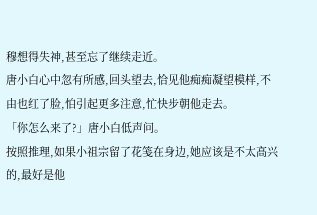穆想得失神,甚至忘了继续走近。
唐小白心中忽有所感,回头望去,恰见他痴痴凝望模样,不由也红了脸,怕引起更多注意,忙快步朝他走去。
「你怎么来了?」唐小白低声问。
按照推理,如果小祖宗留了花笺在身边,她应该是不太高兴的,最好是他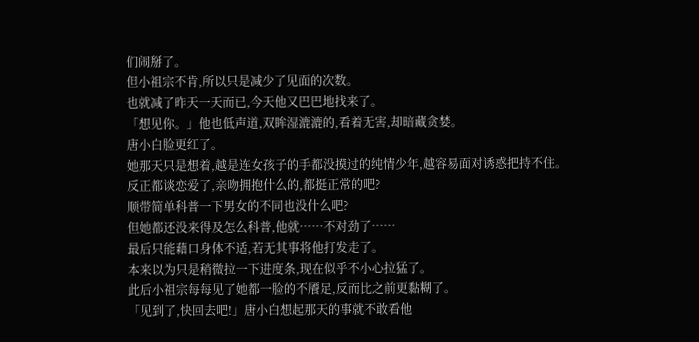们闹掰了。
但小祖宗不肯,所以只是减少了见面的次数。
也就减了昨天一天而已,今天他又巴巴地找来了。
「想见你。」他也低声道,双眸湿漉漉的,看着无害,却暗藏贪婪。
唐小白脸更红了。
她那天只是想着,越是连女孩子的手都没摸过的纯情少年,越容易面对诱惑把持不住。
反正都谈恋爱了,亲吻拥抱什么的,都挺正常的吧?
顺带简单科普一下男女的不同也没什么吧?
但她都还没来得及怎么科普,他就……不对劲了……
最后只能藉口身体不适,若无其事将他打发走了。
本来以为只是稍微拉一下进度条,现在似乎不小心拉猛了。
此后小祖宗每每见了她都一脸的不餍足,反而比之前更黏糊了。
「见到了,快回去吧!」唐小白想起那天的事就不敢看他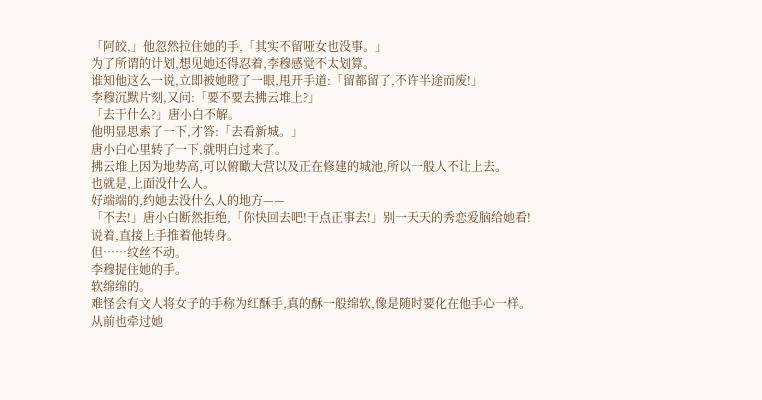「阿皎,」他忽然拉住她的手,「其实不留哑女也没事。」
为了所谓的计划,想见她还得忍着,李穆感觉不太划算。
谁知他这么一说,立即被她瞪了一眼,甩开手道:「留都留了,不许半途而废!」
李穆沉默片刻,又问:「要不要去拂云堆上?」
「去干什么?」唐小白不解。
他明显思索了一下,才答:「去看新城。」
唐小白心里转了一下,就明白过来了。
拂云堆上因为地势高,可以俯瞰大营以及正在修建的城池,所以一般人不让上去。
也就是,上面没什么人。
好端端的,约她去没什么人的地方——
「不去!」唐小白断然拒绝,「你快回去吧!干点正事去!」别一天天的秀恋爱脑给她看!
说着,直接上手推着他转身。
但……纹丝不动。
李穆捉住她的手。
软绵绵的。
难怪会有文人将女子的手称为红酥手,真的酥一般绵软,像是随时要化在他手心一样。
从前也牵过她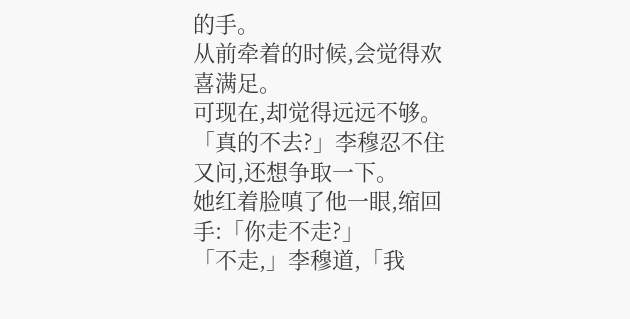的手。
从前牵着的时候,会觉得欢喜满足。
可现在,却觉得远远不够。
「真的不去?」李穆忍不住又问,还想争取一下。
她红着脸嗔了他一眼,缩回手:「你走不走?」
「不走,」李穆道,「我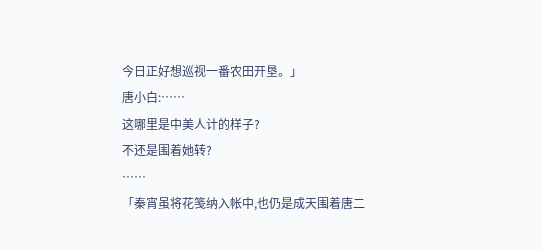今日正好想巡视一番农田开垦。」
唐小白:……
这哪里是中美人计的样子?
不还是围着她转?
……
「秦宵虽将花笺纳入帐中,也仍是成天围着唐二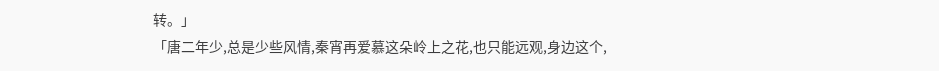转。」
「唐二年少,总是少些风情,秦宵再爱慕这朵岭上之花,也只能远观,身边这个,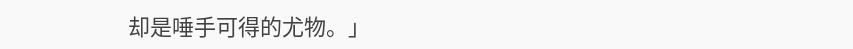却是唾手可得的尤物。」